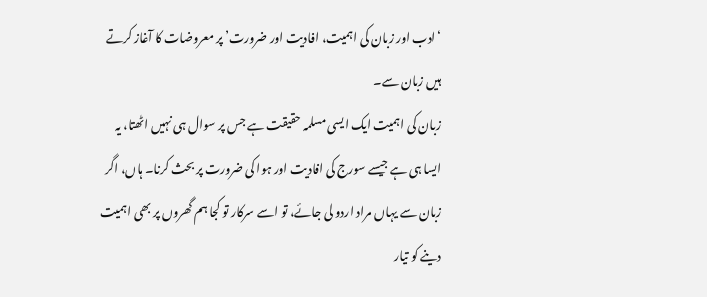‘ادب اور زبان کی اہمیت، افادیت اور ضرورت’ پر معروضات کا آغاز کرتے ہیں زبان سے۔
زبان کی اہمیت ایک ایسی مسلمہ حقیقت ہے جس پر سوال ہی نہیں اٹھتا، یہ ایسا ہی ہے جیسے سورج کی افادیت اور ہوا کی ضرورت پر بحث کرنا۔ ہاں، اگر زبان سے یہاں مراد اردو لی جائے، تو اسے سرکار تو کجا ہم گھروں پر بھی اہمیت دینے کو تیار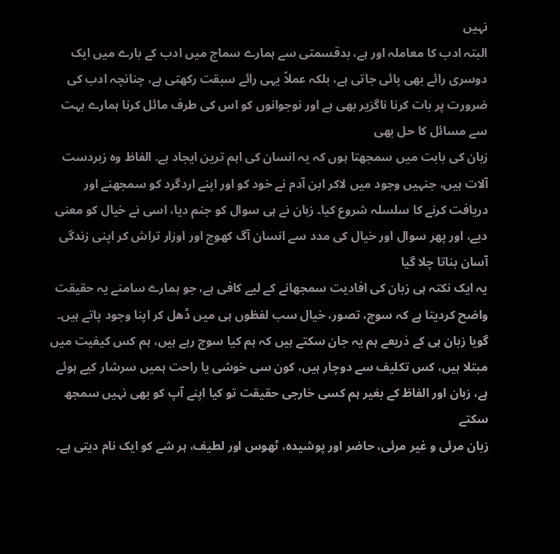نہیں
البتہ ادب کا معاملہ اور ہے، بدقسمتی سے ہمارے سماج میں ادب کے بارے میں ایک دوسری رائے بھی پائی جاتی ہے، بلکہ عملاً یہی رائے سبقت رکھتی ہے، چنانچہ ادب کی ضرورت پر بات کرنا ناگزیر بھی ہے اور نوجوانوں کو اس کی طرف مائل کرنا ہمارے بہت سے مسائل کا حل بھی
زبان کی بابت میں سمجھتا ہوں کہ یہ انسان کی اہم ترین ایجاد ہے. الفاظ وہ زبردست آلات ہیں، جنہیں وجود میں لاکر ابن آدم نے خود کو اور اپنے اردگرد کو سمجھنے اور دریافت کرنے کا سلسلہ شروع کیا۔ زبان نے ہی سوال کو جنم دیا، اسی نے خیال کو معنی دیے، اور پھر سوال اور خیال کی مدد سے انسان آگ کھوج اور اوزار تراش کر اپنی زندگی آسان بناتا چلا گیا
یہ ایک نکتہ ہی زبان کی افادیت سمجھانے کے لیے کافی ہے، جو ہمارے سامنے یہ حقیقت واضح کردیتا ہے کہ سوچ، تصور، خیال سب لفظوں ہی میں ڈھل کر اپنا وجود پاتے ہیں۔ گویا زبان ہی کے ذریعے ہم یہ جان سکتے ہیں کہ ہم کیا سوچ رہے ہیں، ہم کس کیفیت میں مبتلا ہیں، کس تکلیف سے دوچار ہیں، کون سی خوشی یا راحت ہمیں سرشار کیے ہوئے ہے، زبان اور الفاظ کے بغیر ہم کسی خارجی حقیقت تو کیا اپنے آپ کو بھی نہیں سمجھ سکتے
زبان مرئی و غیر مرئی، حاضر اور پوشیدہ، ٹھوس اور لطیف، ہر شے کو ایک نام دیتی ہے۔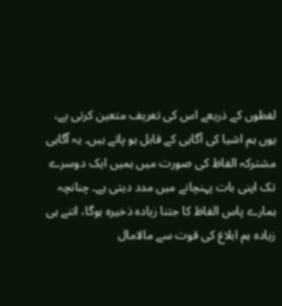لفظوں کے ذریعے اس کی تعریف متعین کرتی ہے، یوں ہم اشیا کی آگاہی کے قابل ہو پاتے ہیں۔ یہ آگاہی مشترکہ الفاظ کی صورت میں ہمیں ایک دوسرے تک اپنی بات پہنچانے میں مدد دیتی ہے۔ چنانچہ ہمارے پاس الفاظ کا جتنا زیادہ ذخیرہ ہوگا، اتنے ہی زیادہ ہم ابلاغ کی قوت سے مالامال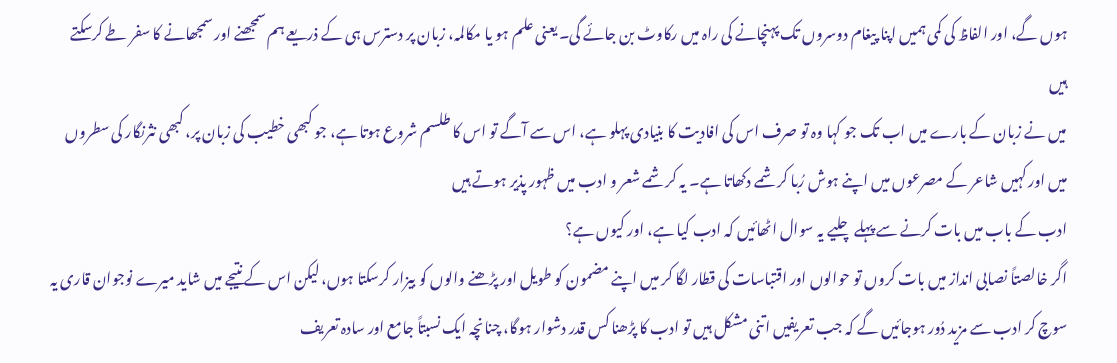ہوں گے، اور الفاظ کی کمی ہمیں اپنا پیغام دوسروں تک پہنچانے کی راہ میں رکاوٹ بن جائے گی۔ یعنی علم ہو یا مکالمہ، زبان پر دسترس ہی کے ذریعے ہم سمجھنے اور سمجھانے کا سفر طے کرسکتے ہیں
میں نے زبان کے بارے میں اب تک جو کہا وہ تو صرف اس کی افادیت کا بنیادی پہلو ہے، اس سے آگے تو اس کا طلسم شروع ہوتا ہے، جو کبھی خطیب کی زبان پر، کبھی نثرنگار کی سطروں میں اور کہیں شاعر کے مصرعوں میں اپنے ہوش رُبا کرشمے دکھاتا ہے۔ یہ کرشمے شعر و ادب میں ظہور پذیر ہوتے ہیں
ادب کے باب میں بات کرنے سے پہلے چلیے یہ سوال اٹھائیں کہ ادب کیا ہے، اور کیوں ہے؟
اگر خالصتاً نصابی انداز میں بات کروں تو حوالوں اور اقتباسات کی قطار لگا کر میں اپنے مضمون کو طویل اور پڑھنے والوں کو بیزار کرسکتا ہوں، لیکن اس کے نتیجے میں شاید میرے نوجوان قاری یہ سوچ کر ادب سے مزید دُور ہوجائیں گے کہ جب تعریفیں اتنی مشکل ہیں تو ادب کا پڑھنا کس قدر دشوار ہوگا، چنانچہ ایک نسبتاً جامع اور سادہ تعریف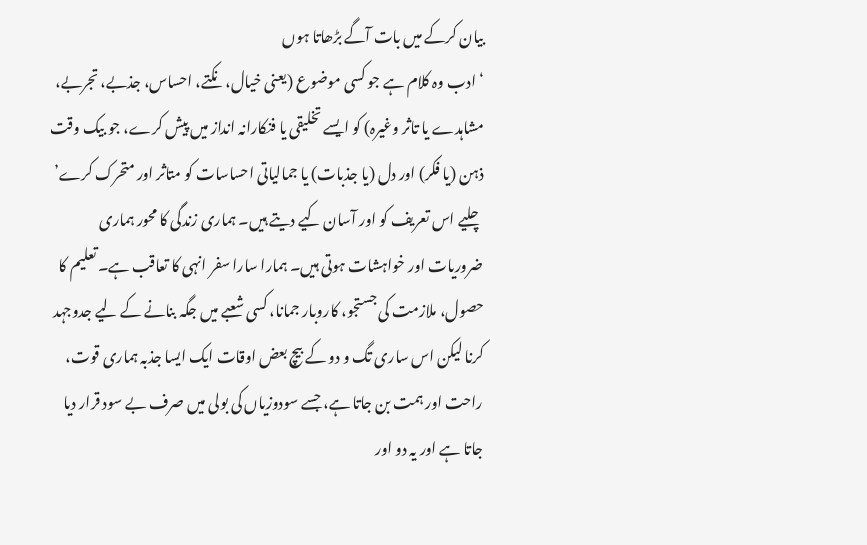بیان کرکے میں بات آگے بڑھاتا ہوں
‘ادب وہ کلام ہے جو کسی موضوع (یعنی خیال، نکتے، احساس، جذبے، تجربے، مشاہدے یا تاثر وغیرہ) کو ایسے تخلیقی یا فنکارانہ انداز میں پیش کرے، جو بیک وقت ذہن (یا فکر) اور دل (یا جذبات) یا جمالیاتی احساسات کو متاثر اور متحرک کرے’
چلیے اس تعریف کو اور آسان کیے دیتے ہیں۔ ہماری زندگی کا محور ہماری ضروریات اور خواہشات ہوتی ہیں۔ ہمارا سارا سفر انہی کا تعاقب ہے۔ تعلیم کا حصول، ملازمت کی جستجو، کاروبار جمانا، کسی شعبے میں جگہ بنانے کے لیے جدوجہد کرنا لیکن اس ساری تگ و دو کے بیچ بعض اوقات ایک ایسا جذبہ ہماری قوت، راحت اور ہمت بن جاتا ہے، جسے سودوزیاں کی بولی میں صرف بے سود قرار دیا جاتا ہے اور یہ دو اور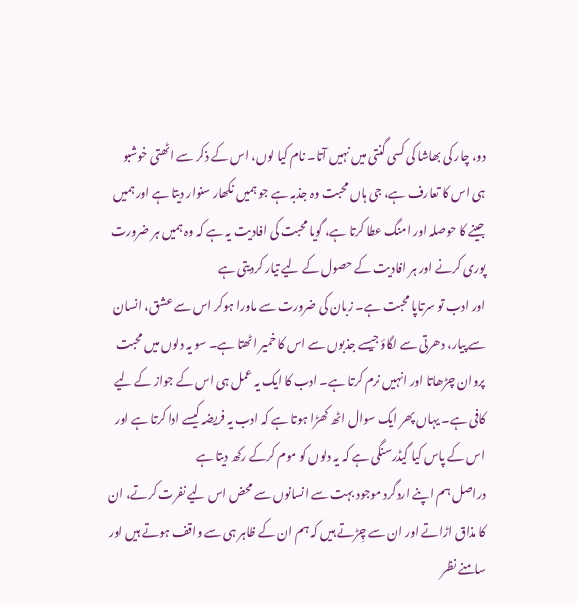دو، چار کی بھاشا کی کسی گنتی میں نہیں آتا۔ نام کیا لوں، اس کے ذکر سے اٹھتی خوشبو ہی اس کا تعارف ہے، جی ہاں محبت وہ جذبہ ہے جو ہمیں نکھار سنوار دیتا ہے اور ہمیں جینے کا حوصلہ اور امنگ عطا کرتا ہے، گویا محبت کی افادیت یہ ہے کہ وہ ہمیں ہر ضرورت پوری کرنے اور ہر افادیت کے حصول کے لیے تیار کردیتی ہے
اور ادب تو سرتاپا محبت ہے۔ زبان کی ضرورت سے ماورا ہوکر اس سے عشق، انسان سے پیار، دھرتی سے لگاؤ جیسے جذبوں سے اس کا خمیر اٹھتا ہے۔ سو یہ دلوں میں محبت پروان چڑھاتا اور انہیں نرم کرتا ہے۔ ادب کا ایک یہ عمل ہی اس کے جواز کے لیے کافی ہے۔ یہاں پھر ایک سوال اٹھ کھڑا ہوتا ہے کہ ادب یہ فریضہ کیسے ادا کرتا ہے اور اس کے پاس کیا گیڈرسنگی ہے کہ یہ دلوں کو موم کرکے رکھ دیتا ہے
دراصل ہم اپنے اردگرد موجود بہت سے انسانوں سے محض اس لیے نفرت کرتے، ان کا مذاق اڑاتے اور ان سے چِڑتے ہیں کہ ہم ان کے ظاہر ہی سے واقف ہوتے ہیں اور سامنے نظر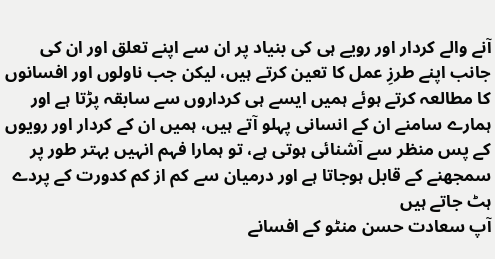آنے والے کردار اور رویے ہی کی بنیاد پر ان سے اپنے تعلق اور ان کی جانب اپنے طرزِ عمل کا تعین کرتے ہیں، لیکن جب ناولوں اور افسانوں کا مطالعہ کرتے ہوئے ہمیں ایسے ہی کرداروں سے سابقہ پڑتا ہے اور ہمارے سامنے ان کے انسانی پہلو آتے ہیں، ہمیں ان کے کردار اور رویوں کے پس منظر سے آشنائی ہوتی ہے، تو ہمارا فہم انہیں بہتر طور پر سمجھنے کے قابل ہوجاتا ہے اور درمیان سے کم از کم کدورت کے پردے ہٹ جاتے ہیں
آپ سعادت حسن منٹو کے افسانے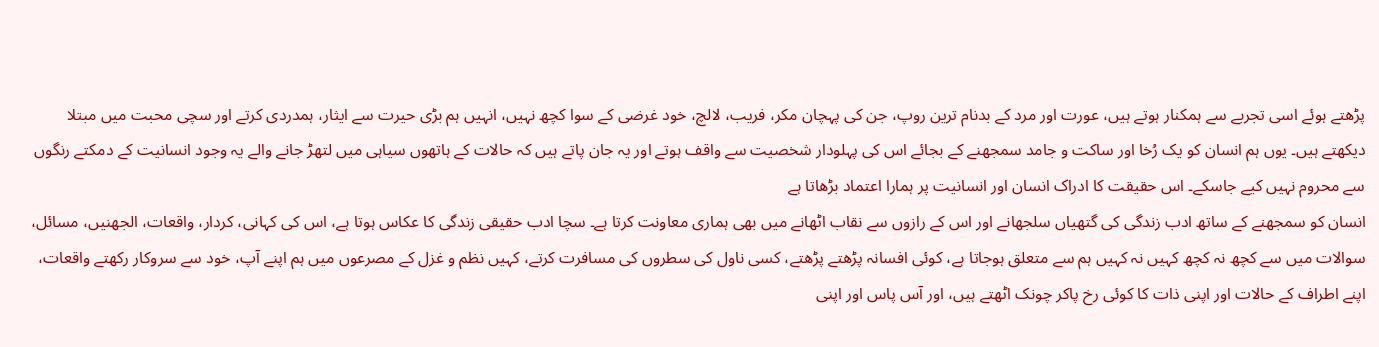پڑھتے ہوئے اسی تجربے سے ہمکنار ہوتے ہیں، عورت اور مرد کے بدنام ترین روپ، جن کی پہچان مکر، فریب، لالچ، خود غرضی کے سوا کچھ نہیں، انہیں ہم بڑی حیرت سے ایثار، ہمدردی کرتے اور سچی محبت میں مبتلا دیکھتے ہیں۔ یوں ہم انسان کو یک رُخا اور ساکت و جامد سمجھنے کے بجائے اس کی پہلودار شخصیت سے واقف ہوتے اور یہ جان پاتے ہیں کہ حالات کے ہاتھوں سیاہی میں لتھڑ جانے والے یہ وجود انسانیت کے دمکتے رنگوں سے محروم نہیں کیے جاسکے۔ اس حقیقت کا ادراک انسان اور انسانیت پر ہمارا اعتماد بڑھاتا ہے
انسان کو سمجھنے کے ساتھ ادب زندگی کی گتھیاں سلجھانے اور اس کے رازوں سے نقاب اٹھانے میں بھی ہماری معاونت کرتا ہے۔ سچا ادب حقیقی زندگی کا عکاس ہوتا ہے، اس کی کہانی، کردار، واقعات، الجھنیں، مسائل، سوالات میں سے کچھ نہ کچھ کہیں نہ کہیں ہم سے متعلق ہوجاتا ہے، کوئی افسانہ پڑھتے پڑھتے، کسی ناول کی سطروں کی مسافرت کرتے، کہیں نظم و غزل کے مصرعوں میں ہم اپنے آپ، خود سے سروکار رکھتے واقعات، اپنے اطراف کے حالات اور اپنی ذات کا کوئی رخ پاکر چونک اٹھتے ہیں، اور آس پاس اور اپنی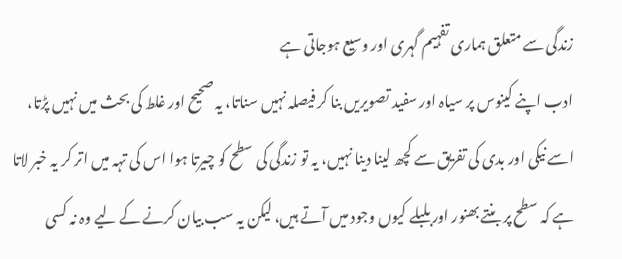زندگی سے متعلق ہماری تفہیم گہری اور وسیع ہوجاتی ہے
ادب اپنے کینوس پر سیاہ اور سفید تصویریں بنا کر فیصلہ نہیں سناتا، یہ صحیح اور غلط کی بحث میں نہیں پڑتا، اسے نیکی اور بدی کی تفریق سے کچھ لینا دینا نہیں، یہ تو زندگی کی سطح کو چیرتا ہوا اس کی تہہ میں اتر کر یہ خبر لاتا ہے کہ سطح پر بنتے بھنور اور بلبلے کیوں وجود میں آتے ہیں، لیکن یہ سب بیان کرنے کے لیے وہ نہ کسی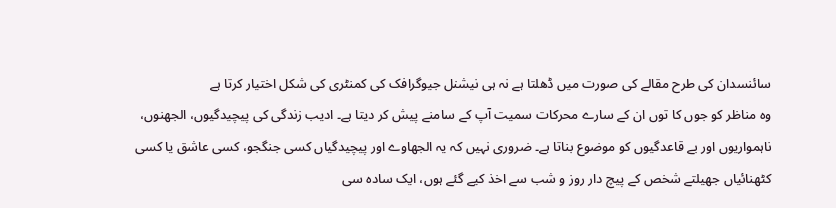سائنسدان کی طرح مقالے کی صورت میں ڈھلتا ہے نہ ہی نیشنل جیوگرافک کی کمنٹری کی شکل اختیار کرتا ہے
وہ مناظر کو جوں کا توں ان کے سارے محرکات سمیت آپ کے سامنے پیش کر دیتا ہے۔ ادیب زندگی کی پیچیدگیوں، الجھنوں، ناہمواریوں اور بے قاعدگیوں کو موضوع بناتا ہے۔ ضروری نہیں کہ یہ الجھاوے اور پیچیدگیاں کسی جنگجو، کسی عاشق یا کسی کٹھنائیاں جھیلتے شخص کے پیچ دار روز و شب سے اخذ کیے گئے ہوں، ایک سادہ سی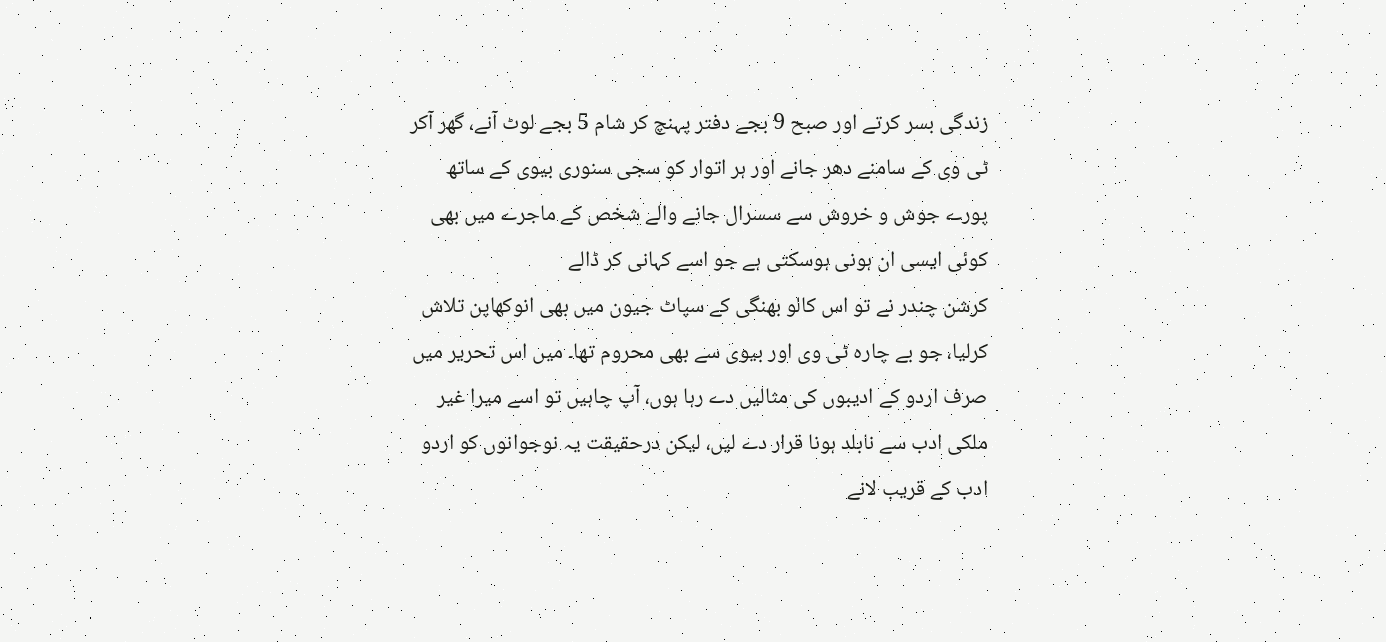زندگی بسر کرتے اور صبح 9 بجے دفتر پہنچ کر شام 5 بجے لوٹ آنے، گھر آکر ٹی وی کے سامنے دھر جانے اور ہر اتوار کو سجی سنوری بیوی کے ساتھ پورے جوش و خروش سے سسرال جانے والے شخص کے ماجرے میں بھی کوئی ایسی ان ہونی ہوسکتی ہے جو اسے کہانی کر ڈالے
کرشن چندر نے تو اس کالو بھنگی کے سپاٹ جیون میں بھی انوکھاپن تلاش کرلیا، جو بے چارہ ٹی وی اور بیوی سے بھی محروم تھا۔ میں اس تحریر میں صرف اردو کے ادیبوں کی مثالیں دے رہا ہوں، آپ چاہیں تو اسے میرا غیر ملکی ادب سے نابلد ہونا قرار دے لیں، لیکن درحقیقت یہ نوجوانوں کو اردو ادب کے قریب لانے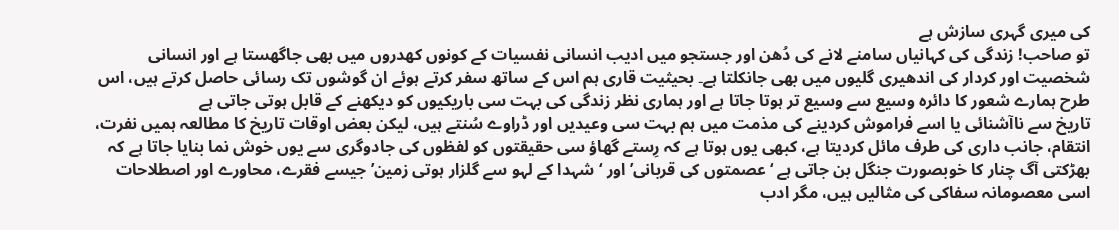کی میری گہری سازش ہے
تو صاحب! زندگی کی کہانیاں سامنے لانے کی دُھن اور جستجو میں ادیب انسانی نفسیات کے کونوں کھدروں میں بھی جاگھستا ہے اور انسانی شخصیت اور کردار کی اندھیری گلیوں میں بھی جانکلتا ہے۔ بحیثیت قاری ہم اس کے ساتھ سفر کرتے ہوئے ان گوشوں تک رسائی حاصل کرتے ہیں، اس طرح ہمارے شعور کا دائرہ وسیع سے وسیع تر ہوتا جاتا ہے اور ہماری نظر زندگی کی بہت سی باریکیوں کو دیکھنے کے قابل ہوتی جاتی ہے
تاریخ سے ناآشنائی یا اسے فراموش کردینے کی مذمت میں ہم بہت سی وعیدیں اور ڈراوے سُنتے ہیں، لیکن بعض اوقات تاریخ کا مطالعہ ہمیں نفرت، انتقام، جانب داری کی طرف مائل کردیتا ہے، کبھی یوں ہوتا ہے کہ رِستے گھاؤ سی حقیقتوں کو لفظوں کی جادوگری سے یوں خوش نما بنایا جاتا ہے کہ بھڑکتی آگ چنار کا خوبصورت جنگل بن جاتی ہے ‘عصمتوں کی قربانی’ اور ‘شہدا کے لہو سے گلزار ہوتی زمین’ جیسے فقرے، محاورے اور اصطلاحات اسی معصومانہ سفاکی کی مثالیں ہیں، مگر ادب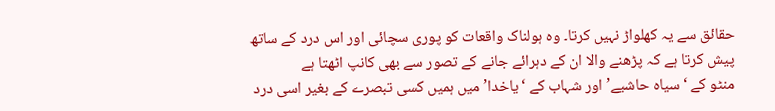حقائق سے یہ کھلواڑ نہیں کرتا۔ وہ ہولناک واقعات کو پوری سچائی اور اس درد کے ساتھ پیش کرتا ہے کہ پڑھنے والا ان کے دہرائے جانے کے تصور سے بھی کانپ اٹھتا ہے
منٹو کے ‘سیاہ حاشیے’ اور شہاب کے ‘یاخدا’ میں ہمیں کسی تبصرے کے بغیر اسی درد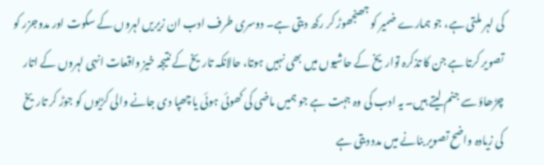کی لہر ملتی ہے، جو ہمارے ضمیر کو جھنجھوڑ کر رکھ دیتی ہے۔ دوسری طرف ادب ان زیریں لہروں کے سکوت اور مدوجزر کو تصویر کرتا ہے جن کا تذکرہ تواریخ کے حاشیوں میں بھی نہیں ہوتا، حالانکہ تاریخ کے نتیجہ خیز واقعات انہی لہروں کے اتار چڑھاؤ سے جنم لیتے ہیں۔ یہ ادب کی وہ جہت ہے جو ہمیں ماضی کی کھوئی ہوئی یا چھپا دی جانے والی کڑیوں کو جوڑ کر تاریخ کی زیادہ واضح تصویر بنانے میں مدد دیتی ہے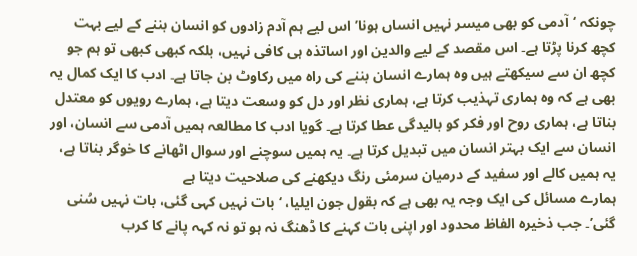چونکہ ‘آدمی کو بھی میسر نہیں انساں ہونا’ اس لیے ہم آدم زادوں کو انسان بننے کے لیے بہت کچھ کرنا پڑتا ہے۔ اس مقصد کے لیے والدین اور اساتذہ ہی کافی نہیں، بلکہ کبھی کبھی تو ہم جو کچھ ان سے سیکھتے ہیں وہ ہمارے انسان بننے کی راہ میں رکاوٹ بن جاتا ہے۔ ادب کا ایک کمال یہ بھی ہے کہ وہ ہماری تہذیب کرتا ہے، ہماری نظر اور دل کو وسعت دیتا ہے، ہمارے رویوں کو معتدل بناتا ہے، ہماری روح اور فکر کو بالیدگی عطا کرتا ہے۔ گویا ادب کا مطالعہ ہمیں آدمی سے انسان، اور انسان سے ایک بہتر انسان میں تبدیل کرتا ہے۔ یہ ہمیں سوچنے اور سوال اٹھانے کا خوگر بناتا ہے، یہ ہمیں کالے اور سفید کے درمیان سرمئی رنگ دیکھنے کی صلاحیت دیتا ہے
ہمارے مسائل کی ایک وجہ یہ بھی ہے کہ بقول جون ایلیا، ‘بات نہیں کہی گئی، بات نہیں سُنی گئی’۔ جب ذخیرہ الفاظ محدود اور اپنی بات کہنے کا ڈھنگ نہ ہو تو نہ کہہ پانے کا کرب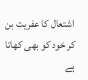اشتعال کا عفریت بن کر خود کو بھی کھاتا ہے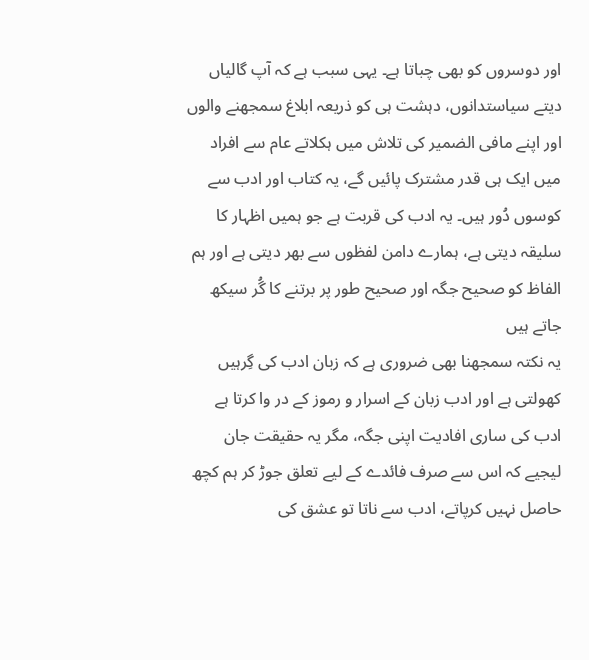اور دوسروں کو بھی چباتا ہے۔ یہی سبب ہے کہ آپ گالیاں دیتے سیاستدانوں، دہشت ہی کو ذریعہ ابلاغ سمجھنے والوں اور اپنے مافی الضمیر کی تلاش میں ہکلاتے عام سے افراد میں ایک ہی قدر مشترک پائیں گے، یہ کتاب اور ادب سے کوسوں دُور ہیں۔ یہ ادب کی قربت ہے جو ہمیں اظہار کا سلیقہ دیتی ہے، ہمارے دامن لفظوں سے بھر دیتی ہے اور ہم الفاظ کو صحیح جگہ اور صحیح طور پر برتنے کا گُر سیکھ جاتے ہیں
یہ نکتہ سمجھنا بھی ضروری ہے کہ زبان ادب کی گِرہیں کھولتی ہے اور ادب زبان کے اسرار و رموز کے در وا کرتا ہے
ادب کی ساری افادیت اپنی جگہ، مگر یہ حقیقت جان لیجیے کہ اس سے صرف فائدے کے لیے تعلق جوڑ کر ہم کچھ حاصل نہیں کرپاتے، ادب سے ناتا تو عشق کی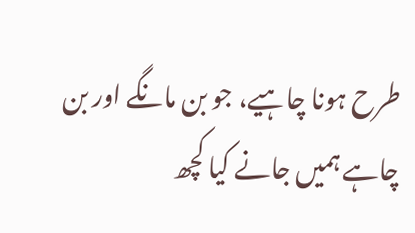طرح ہونا چاہیے، جو بن مانگے اور بن چاہے ہمیں جانے کیا کچھ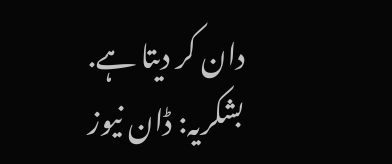دان کر دیتا ہے.
بشکریہ: ڈان نیوز